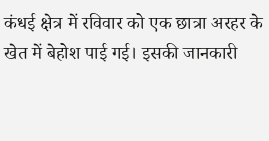कंधई क्षेत्र में रविवार को एक छात्रा अरहर के खेत में बेहोश पाई गई। इसकी जानकारी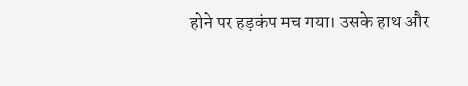होने पर हड़कंप मच गया। उसके हाथ और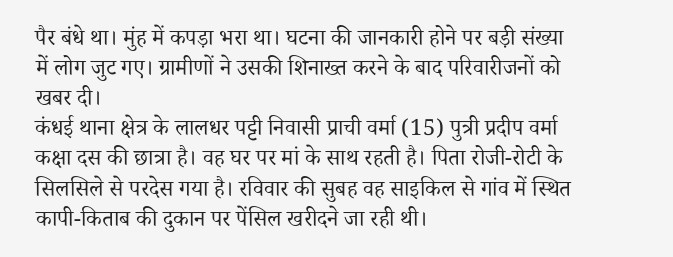पैर बंधे था। मुंह में कपड़ा भरा था। घटना की जानकारी होने पर बड़ी संख्या में लोग जुट गए। ग्रामीणों ने उसकी शिनाख्त करने के बाद परिवारीजनों को खबर दी।
कंधई थाना क्षेत्र के लालधर पट्टी निवासी प्राची वर्मा (15) पुत्री प्रदीप वर्मा कक्षा दस की छात्रा है। वह घर पर मां के साथ रहती है। पिता रोजी-रोटी के सिलसिले से परदेस गया है। रविवार की सुबह वह साइकिल से गांव में स्थित कापी-किताब की दुकान पर पेंसिल खरीदने जा रही थी।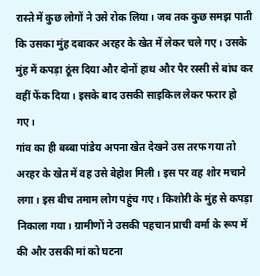रास्ते में कुछ लोगों ने उसे रोक लिया। जब तक कुछ समझ पाती कि उसका मुंह दबाकर अरहर के खेत में लेकर चले गए। उसके मुंह में कपड़ा ठूंस दिया और दोनों हाथ और पैर रस्सी से बांध कर वहीं फेंक दिया। इसके बाद उसकी साइकिल लेकर फरार हो गए।
गांव का ही बब्बा पांडेय अपना खेत देखने उस तरफ गया तो अरहर के खेत में वह उसे बेहोश मिली। इस पर वह शोर मचाने लगा। इस बीच तमाम लोग पहुंच गए। किशोरी के मुंह से कपड़ा निकाला गया। ग्रामीणों ने उसकी पहचान प्राची वर्मा के रूप में की और उसकी मां को घटना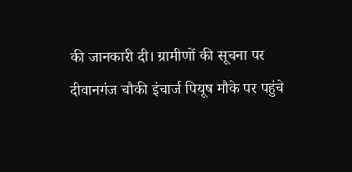की जानकारी दी। ग्रामीणों की सूचना पर दीवानगंज चौकी इंचार्ज पियूष मौके पर पहुंचे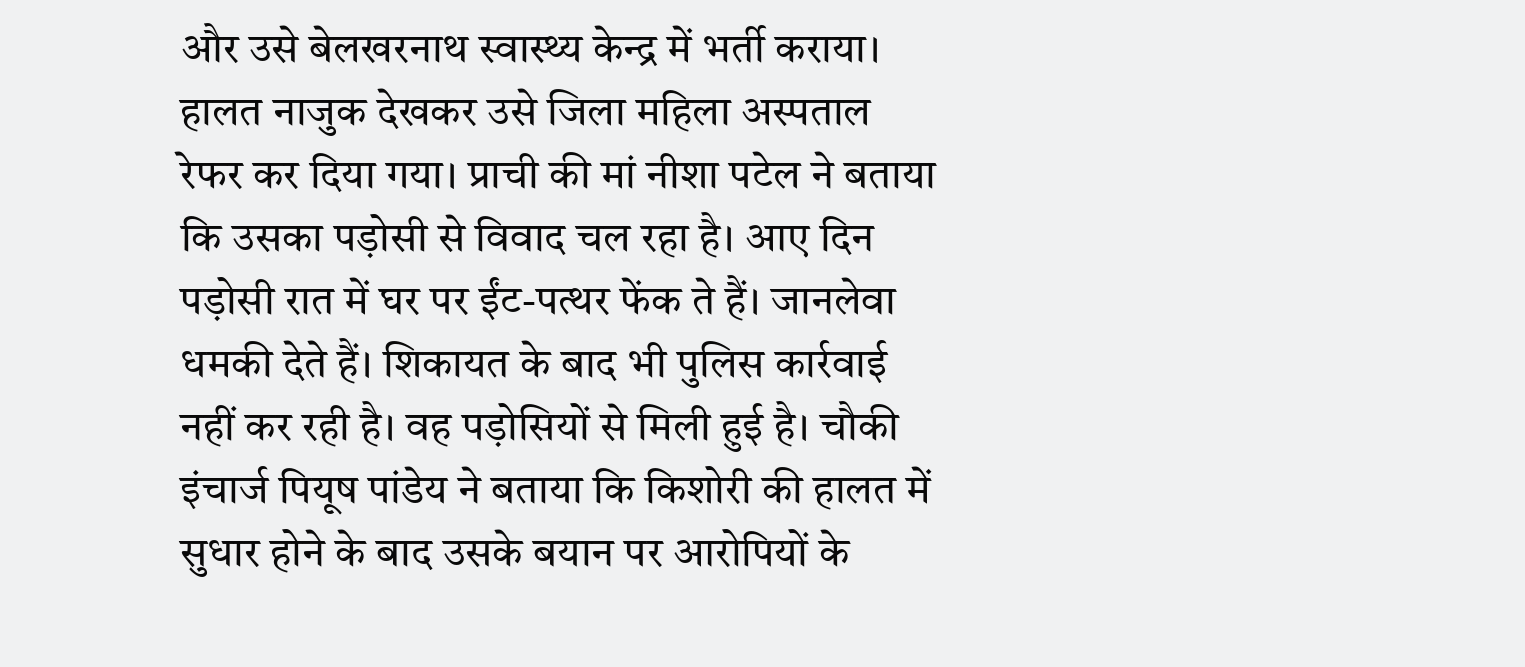और उसे बेलखरनाथ स्वास्थ्य केन्द्र में भर्ती कराया।
हालत नाजुक देखकर उसे जिला महिला अस्पताल रेफर कर दिया गया। प्राची की मां नीशा पटेल ने बताया कि उसका पड़ोसी से विवाद चल रहा है। आए दिन पड़ोसी रात में घर पर ईंट-पत्थर फेंक ते हैं। जानलेवा धमकी देते हैं। शिकायत के बाद भी पुलिस कार्रवाई नहीं कर रही है। वह पड़ोसियों से मिली हुई है। चौकी इंचार्ज पियूष पांडेय ने बताया कि किशोरी की हालत में सुधार होने के बाद उसके बयान पर आरोपियों के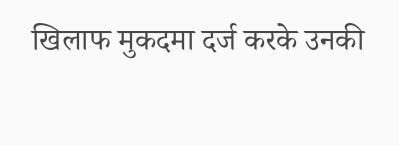खिलाफ मुकदमा दर्ज करके उनकी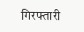गिरफ्तारी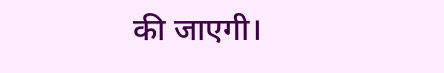की जाएगी।